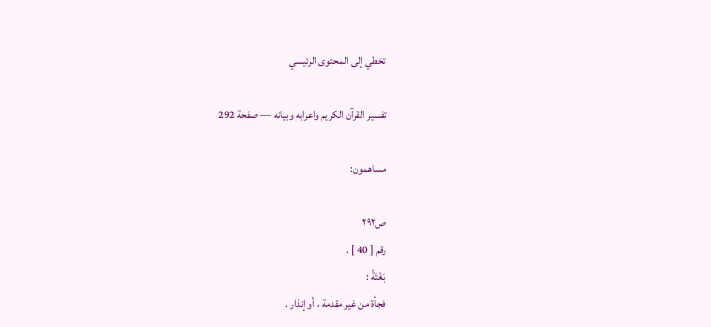تخطي إلى المحتوى الرئيسي

تفسير القرآن الكريم واعرابه وبيانه — صفحة 292

مساهمون:

ص٢٩٢
رقم [ 40 ] .
بَغْتَةً :
فجأة من غير مقدمة ، أو إنذار .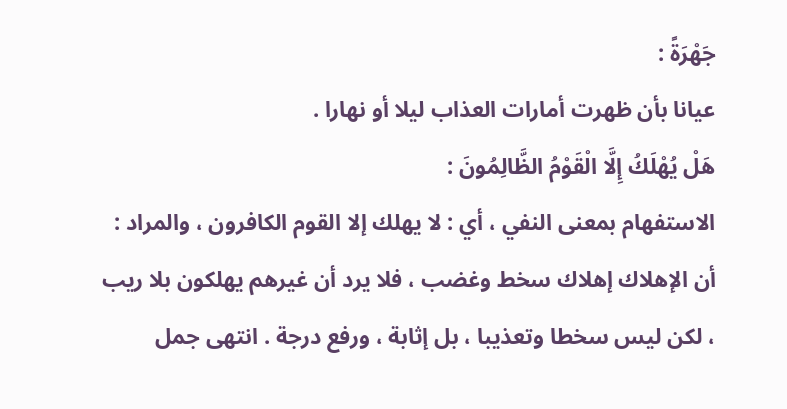جَهْرَةً :
عيانا بأن ظهرت أمارات العذاب ليلا أو نهارا .
هَلْ يُهْلَكُ إِلَّا الْقَوْمُ الظَّالِمُونَ :
الاستفهام بمعنى النفي ، أي : لا يهلك إلا القوم الكافرون ، والمراد : أن الإهلاك إهلاك سخط وغضب ، فلا يرد أن غيرهم يهلكون بلا ريب ، لكن ليس سخطا وتعذيبا ، بل إثابة ، ورفع درجة . انتهى جمل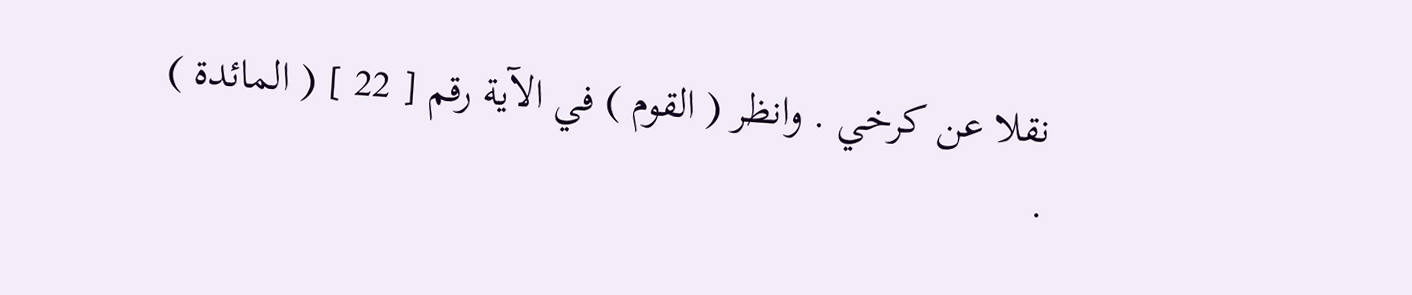نقلا عن كرخي . وانظر ( القوم ) في الآية رقم [ 22 ] ( المائدة ) .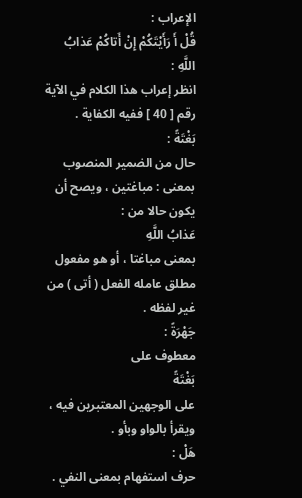الإعراب :
قُلْ أَ رَأَيْتَكُمْ إِنْ أَتاكُمْ عَذابُ اللَّهِ :
انظر إعراب هذا الكلام في الآية رقم [ 40 ] ففيه الكفاية .
بَغْتَةً :
حال من الضمير المنصوب بمعنى : مباغتين ، ويصح أن يكون حالا من :
عَذابُ اللَّهِ
بمعنى مباغتا ، أو هو مفعول مطلق عامله الفعل ( أتى ) من غير لفظه .
جَهْرَةً :
معطوف على
بَغْتَةً
على الوجهين المعتبرين فيه ، ويقرأ بالواو وبأو .
هَلْ :
حرف استفهام بمعنى النفي .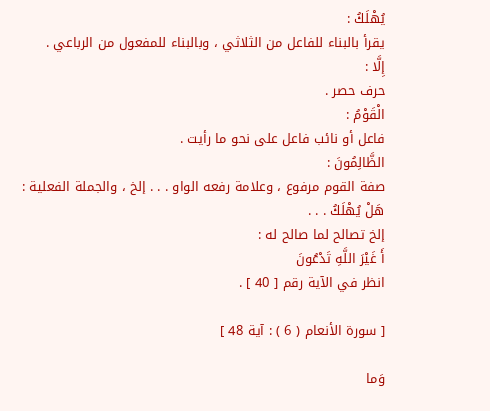يُهْلَكُ :
يقرأ بالبناء للفاعل من الثلاثي ، وبالبناء للمفعول من الرباعي .
إِلَّا :
حرف حصر .
الْقَوْمُ :
فاعل أو نائب فاعل على نحو ما رأيت .
الظَّالِمُونَ :
صفة القوم مرفوع ، وعلامة رفعه الواو . . . إلخ ، والجملة الفعلية :
هَلْ يُهْلَكُ . . .
إلخ تصالح لما صالح له :
أَ غَيْرَ اللَّهِ تَدْعُونَ
انظر في الآية رقم [ 40 ] .

[ سورة الأنعام ( 6 ) : آية 48 ]

وَما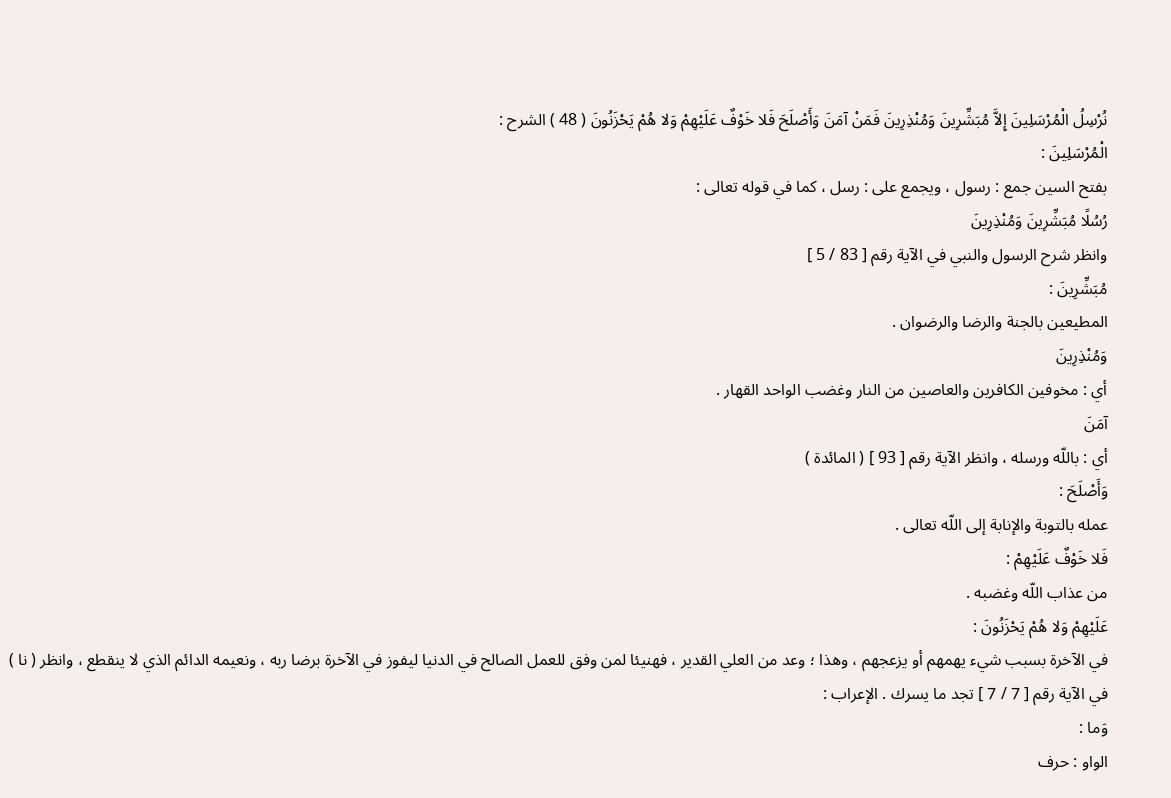نُرْسِلُ الْمُرْسَلِينَ إِلاَّ مُبَشِّرِينَ وَمُنْذِرِينَ فَمَنْ آمَنَ وَأَصْلَحَ فَلا خَوْفٌ عَلَيْهِمْ وَلا هُمْ يَحْزَنُونَ ( 48 ) الشرح :
الْمُرْسَلِينَ :
بفتح السين جمع : رسول ، ويجمع على : رسل ، كما في قوله تعالى :
رُسُلًا مُبَشِّرِينَ وَمُنْذِرِينَ
وانظر شرح الرسول والنبي في الآية رقم [ 83 / 5 ]
مُبَشِّرِينَ :
المطيعين بالجنة والرضا والرضوان .
وَمُنْذِرِينَ
أي : مخوفين الكافرين والعاصين من النار وغضب الواحد القهار .
آمَنَ
أي : باللّه ورسله ، وانظر الآية رقم [ 93 ] ( المائدة )
وَأَصْلَحَ :
عمله بالتوبة والإنابة إلى اللّه تعالى .
فَلا خَوْفٌ عَلَيْهِمْ :
من عذاب اللّه وغضبه .
عَلَيْهِمْ وَلا هُمْ يَحْزَنُونَ :
في الآخرة بسبب شيء يهمهم أو يزعجهم ، وهذا ؛ وعد من العلي القدير ، فهنيئا لمن وفق للعمل الصالح في الدنيا ليفوز في الآخرة برضا ربه ، ونعيمه الدائم الذي لا ينقطع ، وانظر ( نا ) في الآية رقم [ 7 / 7 ] تجد ما يسرك . الإعراب :
وَما :
الواو : حرف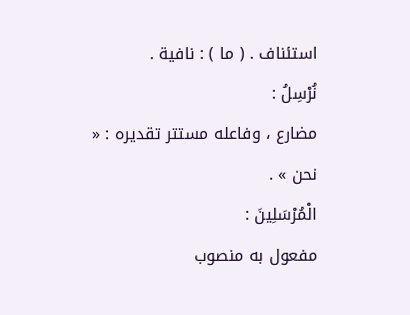استئناف . ( ما ) : نافية .
نُرْسِلُ :
مضارع ، وفاعله مستتر تقديره : « نحن » .
الْمُرْسَلِينَ :
مفعول به منصوب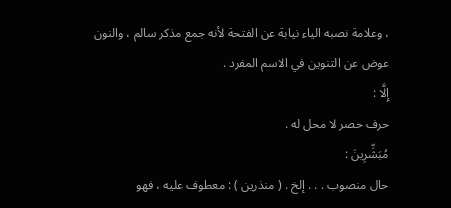، وعلامة نصبه الياء نيابة عن الفتحة لأنه جمع مذكر سالم ، والنون عوض عن التنوين في الاسم المفرد .
إِلَّا :
حرف حصر لا محل له .
مُبَشِّرِينَ :
حال منصوب . . . إلخ . ( منذرين ) : معطوف عليه ، فهو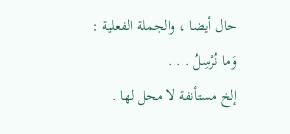حال أيضا ، والجملة الفعلية :
وَما نُرْسِلُ . . .
إلخ مستأنفة لا محل لها .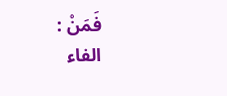فَمَنْ :
الفاء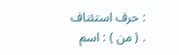: حرف استئناف . ( من ) : اسم